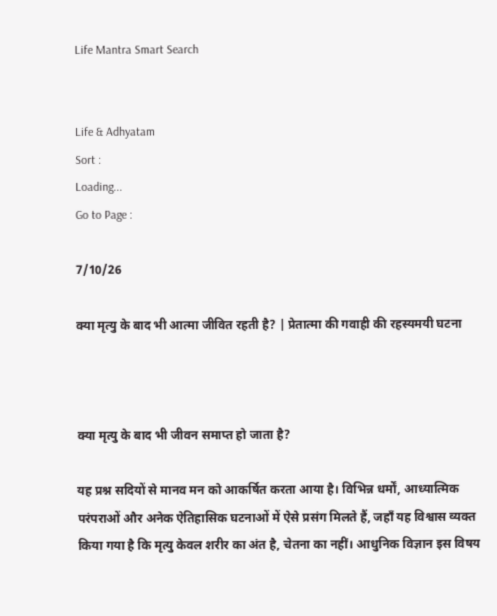Life Mantra Smart Search


Life & Adhyatam
Sort :
Loading...
Go to Page :

7/10/26

क्या मृत्यु के बाद भी आत्मा जीवित रहती है? | प्रेतात्मा की गवाही की रहस्यमयी घटना



क्या मृत्यु के बाद भी जीवन समाप्त हो जाता है?

यह प्रश्न सदियों से मानव मन को आकर्षित करता आया है। विभिन्न धर्मों, आध्यात्मिक परंपराओं और अनेक ऐतिहासिक घटनाओं में ऐसे प्रसंग मिलते हैं, जहाँ यह विश्वास व्यक्त किया गया है कि मृत्यु केवल शरीर का अंत है, चेतना का नहीं। आधुनिक विज्ञान इस विषय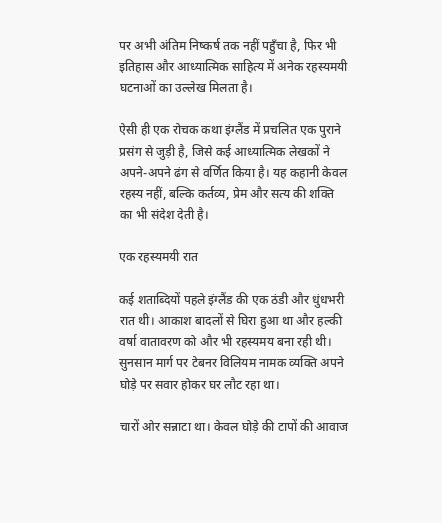पर अभी अंतिम निष्कर्ष तक नहीं पहुँचा है, फिर भी इतिहास और आध्यात्मिक साहित्य में अनेक रहस्यमयी घटनाओं का उल्लेख मिलता है।

ऐसी ही एक रोचक कथा इंग्लैंड में प्रचलित एक पुराने प्रसंग से जुड़ी है, जिसे कई आध्यात्मिक लेखकों ने अपने-अपने ढंग से वर्णित किया है। यह कहानी केवल रहस्य नहीं, बल्कि कर्तव्य, प्रेम और सत्य की शक्ति का भी संदेश देती है।

एक रहस्यमयी रात

कई शताब्दियों पहले इंग्लैंड की एक ठंडी और धुंधभरी रात थी। आकाश बादलों से घिरा हुआ था और हल्की वर्षा वातावरण को और भी रहस्यमय बना रही थी। सुनसान मार्ग पर टेबनर विलियम नामक व्यक्ति अपने घोड़े पर सवार होकर घर लौट रहा था।

चारों ओर सन्नाटा था। केवल घोड़े की टापों की आवाज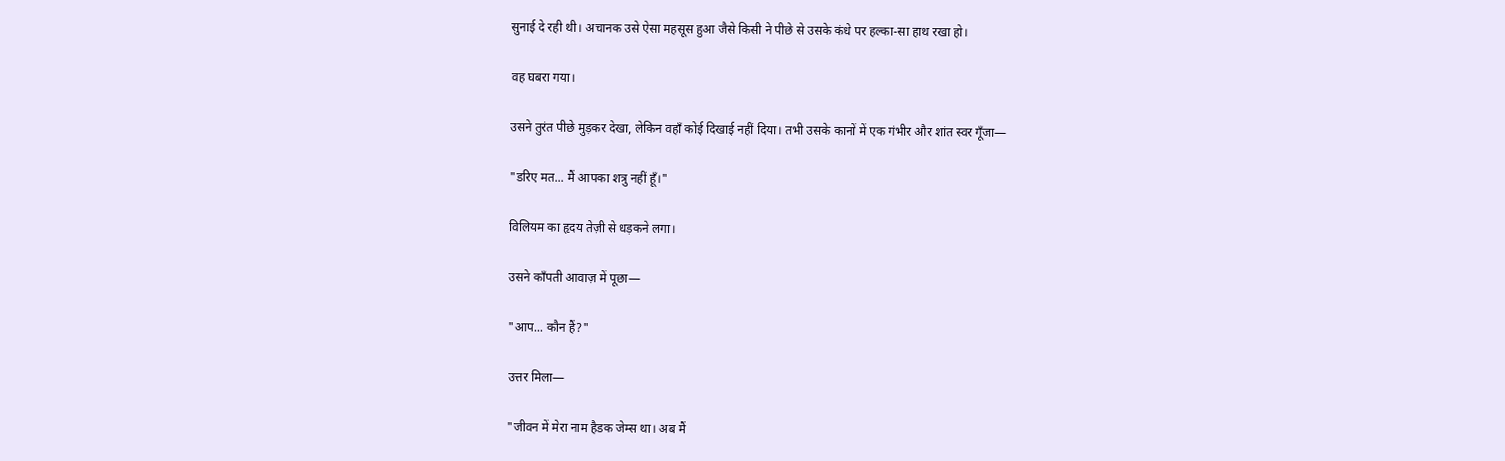सुनाई दे रही थी। अचानक उसे ऐसा महसूस हुआ जैसे किसी ने पीछे से उसके कंधे पर हल्का-सा हाथ रखा हो।

वह घबरा गया।

उसने तुरंत पीछे मुड़कर देखा, लेकिन वहाँ कोई दिखाई नहीं दिया। तभी उसके कानों में एक गंभीर और शांत स्वर गूँजा—

"डरिए मत... मैं आपका शत्रु नहीं हूँ।"

विलियम का हृदय तेज़ी से धड़कने लगा।

उसने काँपती आवाज़ में पूछा—

"आप... कौन हैं?"

उत्तर मिला—

"जीवन में मेरा नाम हैडक जेम्स था। अब मैं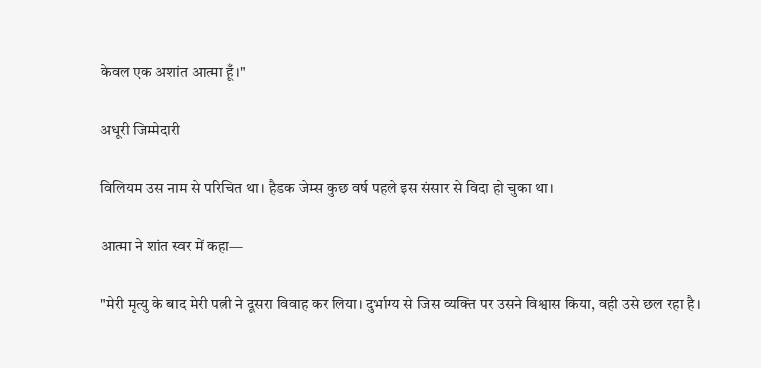केवल एक अशांत आत्मा हूँ।"

अधूरी जिम्मेदारी

विलियम उस नाम से परिचित था। हैडक जेम्स कुछ वर्ष पहले इस संसार से विदा हो चुका था।

आत्मा ने शांत स्वर में कहा—

"मेरी मृत्यु के बाद मेरी पत्नी ने दूसरा विवाह कर लिया। दुर्भाग्य से जिस व्यक्ति पर उसने विश्वास किया, वही उसे छल रहा है।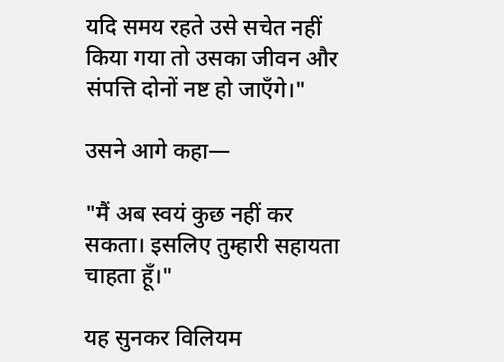यदि समय रहते उसे सचेत नहीं किया गया तो उसका जीवन और संपत्ति दोनों नष्ट हो जाएँगे।"

उसने आगे कहा—

"मैं अब स्वयं कुछ नहीं कर सकता। इसलिए तुम्हारी सहायता चाहता हूँ।"

यह सुनकर विलियम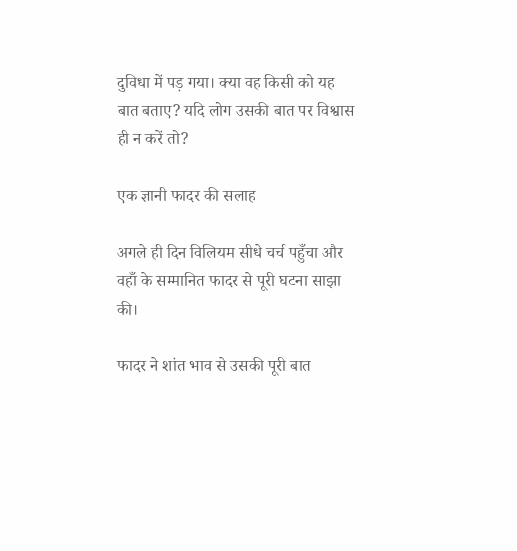दुविधा में पड़ गया। क्या वह किसी को यह बात बताए? यदि लोग उसकी बात पर विश्वास ही न करें तो?

एक ज्ञानी फादर की सलाह

अगले ही दिन विलियम सीधे चर्च पहुँचा और वहाँ के सम्मानित फादर से पूरी घटना साझा की।

फादर ने शांत भाव से उसकी पूरी बात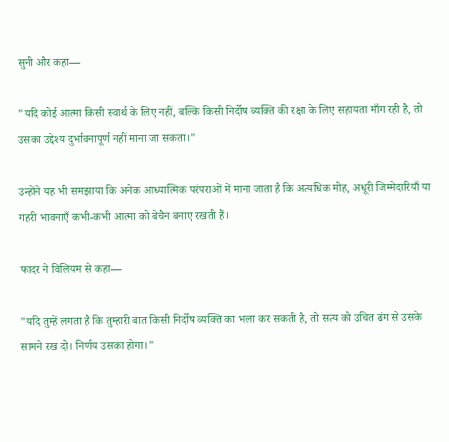सुनी और कहा—

"यदि कोई आत्मा किसी स्वार्थ के लिए नहीं, बल्कि किसी निर्दोष व्यक्ति की रक्षा के लिए सहायता माँग रही है, तो उसका उद्देश्य दुर्भावनापूर्ण नहीं माना जा सकता।"

उन्होंने यह भी समझाया कि अनेक आध्यात्मिक परंपराओं में माना जाता है कि अत्यधिक मोह, अधूरी जिम्मेदारियाँ या गहरी भावनाएँ कभी-कभी आत्मा को बेचैन बनाए रखती हैं।

फादर ने विलियम से कहा—

"यदि तुम्हें लगता है कि तुम्हारी बात किसी निर्दोष व्यक्ति का भला कर सकती है, तो सत्य को उचित ढंग से उसके सामने रख दो। निर्णय उसका होगा।"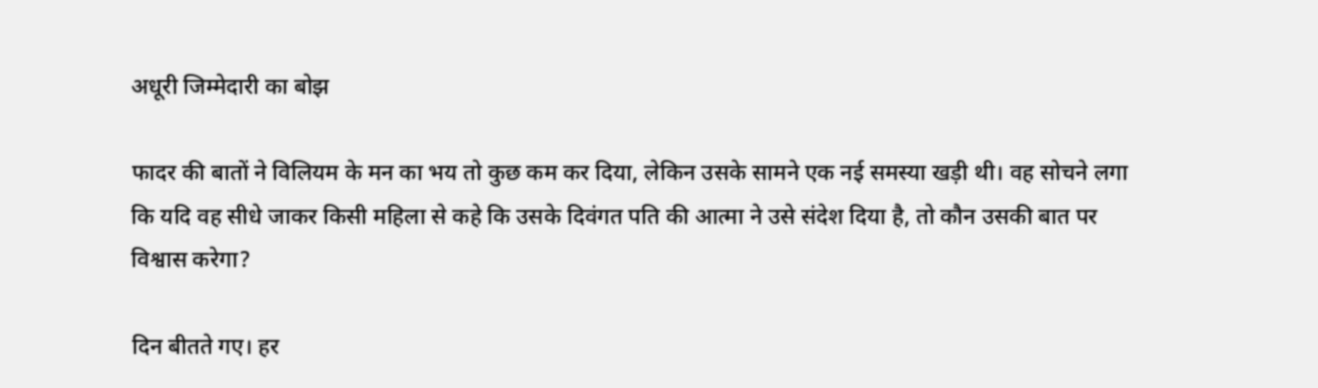अधूरी जिम्मेदारी का बोझ

फादर की बातों ने विलियम के मन का भय तो कुछ कम कर दिया, लेकिन उसके सामने एक नई समस्या खड़ी थी। वह सोचने लगा कि यदि वह सीधे जाकर किसी महिला से कहे कि उसके दिवंगत पति की आत्मा ने उसे संदेश दिया है, तो कौन उसकी बात पर विश्वास करेगा?

दिन बीतते गए। हर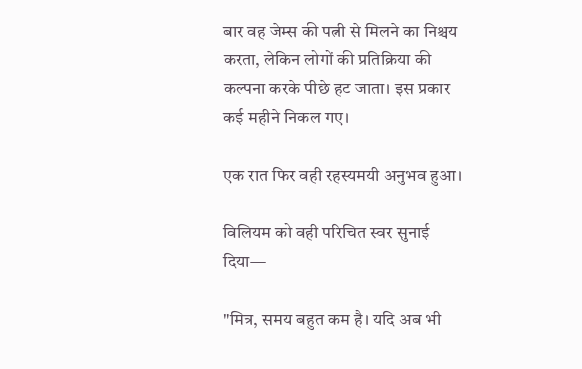बार वह जेम्स की पत्नी से मिलने का निश्चय करता, लेकिन लोगों की प्रतिक्रिया की कल्पना करके पीछे हट जाता। इस प्रकार कई महीने निकल गए।

एक रात फिर वही रहस्यमयी अनुभव हुआ।

विलियम को वही परिचित स्वर सुनाई दिया—

"मित्र, समय बहुत कम है। यदि अब भी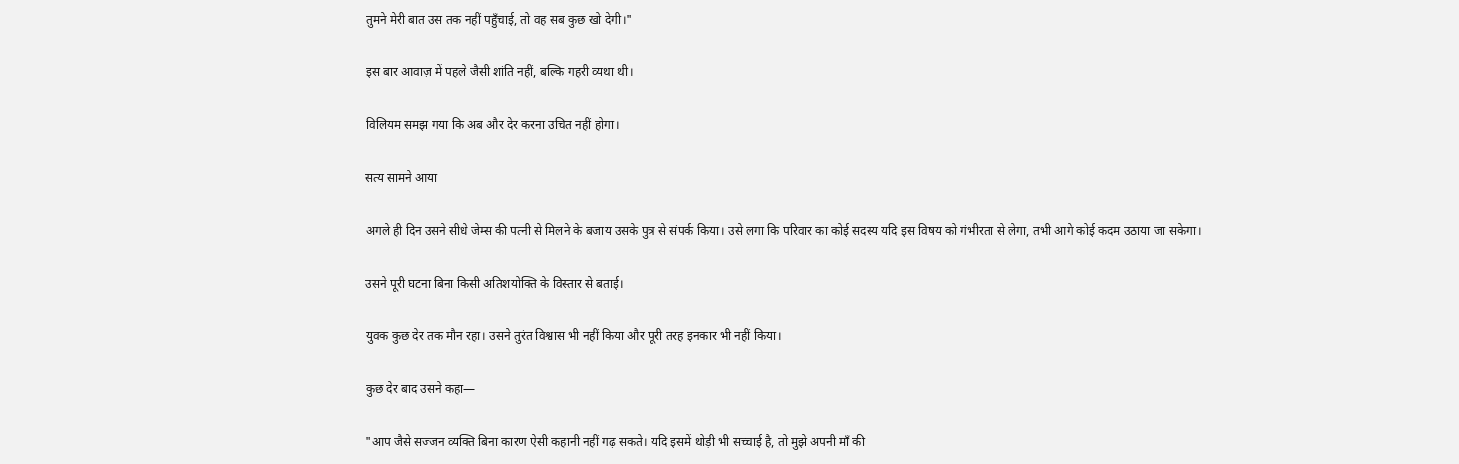तुमने मेरी बात उस तक नहीं पहुँचाई, तो वह सब कुछ खो देगी।"

इस बार आवाज़ में पहले जैसी शांति नहीं, बल्कि गहरी व्यथा थी।

विलियम समझ गया कि अब और देर करना उचित नहीं होगा।

सत्य सामने आया

अगले ही दिन उसने सीधे जेम्स की पत्नी से मिलने के बजाय उसके पुत्र से संपर्क किया। उसे लगा कि परिवार का कोई सदस्य यदि इस विषय को गंभीरता से लेगा, तभी आगे कोई कदम उठाया जा सकेगा।

उसने पूरी घटना बिना किसी अतिशयोक्ति के विस्तार से बताई।

युवक कुछ देर तक मौन रहा। उसने तुरंत विश्वास भी नहीं किया और पूरी तरह इनकार भी नहीं किया।

कुछ देर बाद उसने कहा—

"आप जैसे सज्जन व्यक्ति बिना कारण ऐसी कहानी नहीं गढ़ सकते। यदि इसमें थोड़ी भी सच्चाई है, तो मुझे अपनी माँ की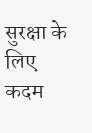सुरक्षा के लिए कदम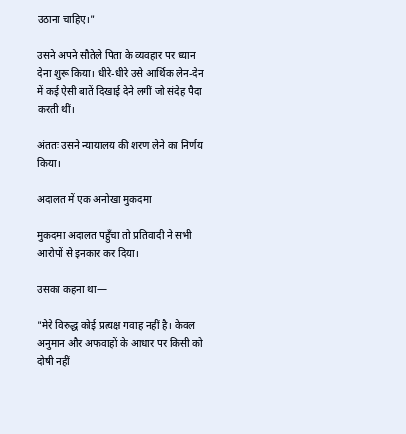उठाना चाहिए।"

उसने अपने सौतेले पिता के व्यवहार पर ध्यान देना शुरू किया। धीरे-धीरे उसे आर्थिक लेन-देन में कई ऐसी बातें दिखाई देने लगीं जो संदेह पैदा करती थीं।

अंततः उसने न्यायालय की शरण लेने का निर्णय किया।

अदालत में एक अनोखा मुकदमा

मुकदमा अदालत पहुँचा तो प्रतिवादी ने सभी आरोपों से इनकार कर दिया।

उसका कहना था—

"मेरे विरुद्ध कोई प्रत्यक्ष गवाह नहीं है। केवल अनुमान और अफवाहों के आधार पर किसी को दोषी नहीं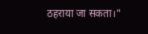ठहराया जा सकता।"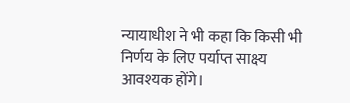न्यायाधीश ने भी कहा कि किसी भी निर्णय के लिए पर्याप्त साक्ष्य आवश्यक होंगे।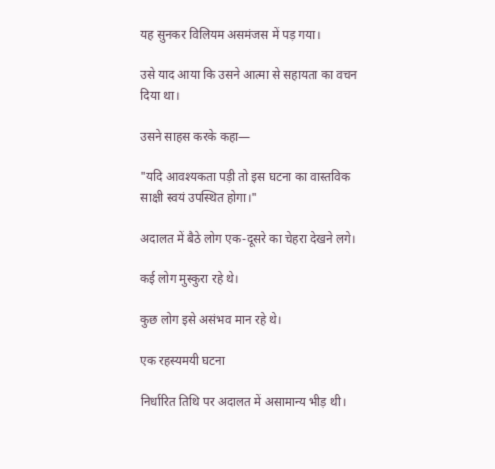यह सुनकर विलियम असमंजस में पड़ गया।

उसे याद आया कि उसने आत्मा से सहायता का वचन दिया था।

उसने साहस करके कहा—

"यदि आवश्यकता पड़ी तो इस घटना का वास्तविक साक्षी स्वयं उपस्थित होगा।"

अदालत में बैठे लोग एक-दूसरे का चेहरा देखने लगे।

कई लोग मुस्कुरा रहे थे।

कुछ लोग इसे असंभव मान रहे थे।

एक रहस्यमयी घटना

निर्धारित तिथि पर अदालत में असामान्य भीड़ थी।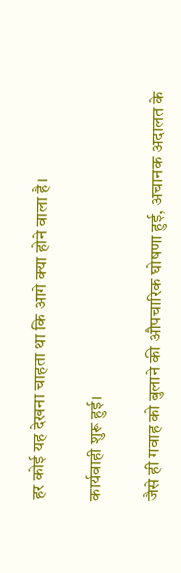हर कोई यह देखना चाहता था कि आगे क्या होने वाला है।

कार्यवाही शुरू हुई।

जैसे ही गवाह को बुलाने की औपचारिक घोषणा हुई, अचानक अदालत के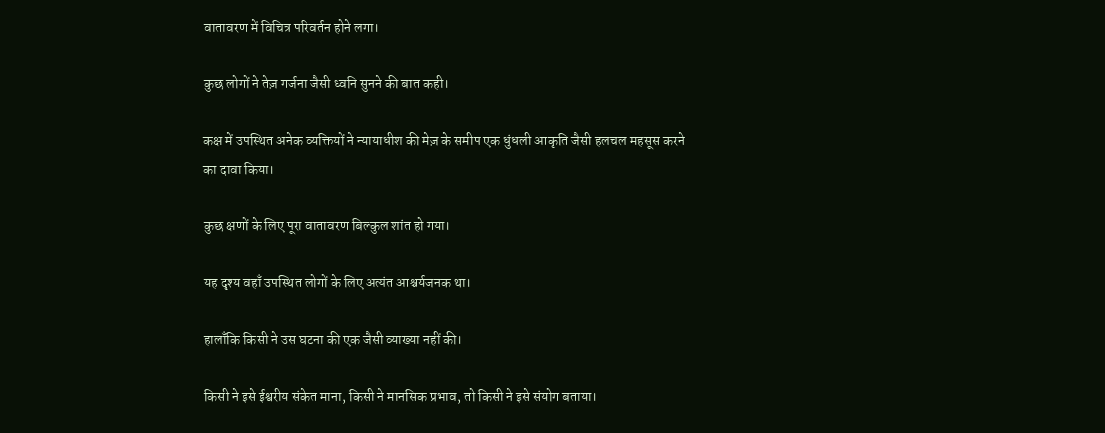वातावरण में विचित्र परिवर्तन होने लगा।

कुछ लोगों ने तेज़ गर्जना जैसी ध्वनि सुनने की बात कही।

कक्ष में उपस्थित अनेक व्यक्तियों ने न्यायाधीश की मेज़ के समीप एक धुंधली आकृति जैसी हलचल महसूस करने का दावा किया।

कुछ क्षणों के लिए पूरा वातावरण बिल्कुल शांत हो गया।

यह दृश्य वहाँ उपस्थित लोगों के लिए अत्यंत आश्चर्यजनक था।

हालाँकि किसी ने उस घटना की एक जैसी व्याख्या नहीं की।

किसी ने इसे ईश्वरीय संकेत माना, किसी ने मानसिक प्रभाव, तो किसी ने इसे संयोग बताया।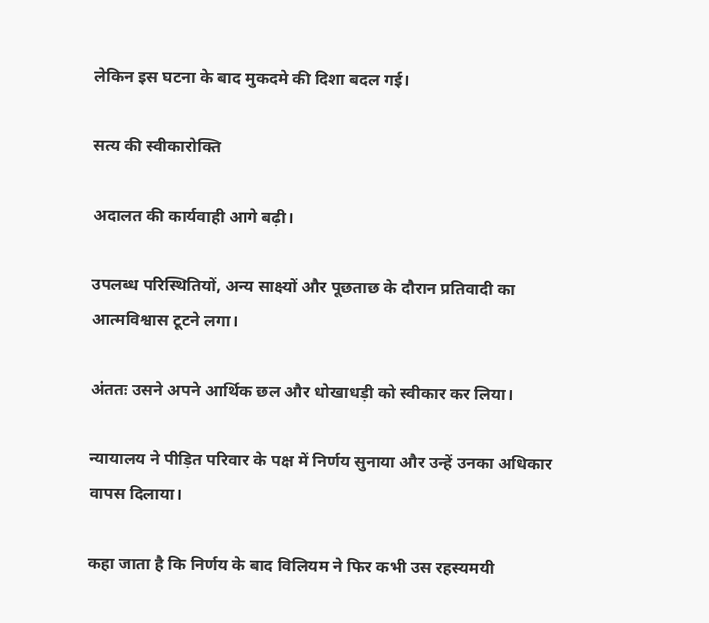लेकिन इस घटना के बाद मुकदमे की दिशा बदल गई।

सत्य की स्वीकारोक्ति

अदालत की कार्यवाही आगे बढ़ी।

उपलब्ध परिस्थितियों, अन्य साक्ष्यों और पूछताछ के दौरान प्रतिवादी का आत्मविश्वास टूटने लगा।

अंततः उसने अपने आर्थिक छल और धोखाधड़ी को स्वीकार कर लिया।

न्यायालय ने पीड़ित परिवार के पक्ष में निर्णय सुनाया और उन्हें उनका अधिकार वापस दिलाया।

कहा जाता है कि निर्णय के बाद विलियम ने फिर कभी उस रहस्यमयी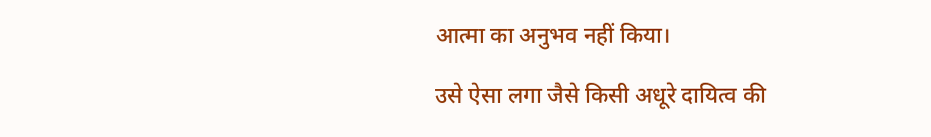आत्मा का अनुभव नहीं किया।

उसे ऐसा लगा जैसे किसी अधूरे दायित्व की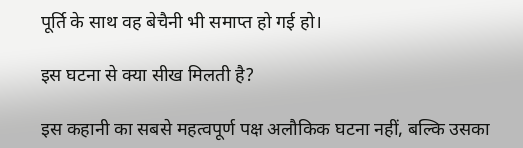पूर्ति के साथ वह बेचैनी भी समाप्त हो गई हो।

इस घटना से क्या सीख मिलती है?

इस कहानी का सबसे महत्वपूर्ण पक्ष अलौकिक घटना नहीं, बल्कि उसका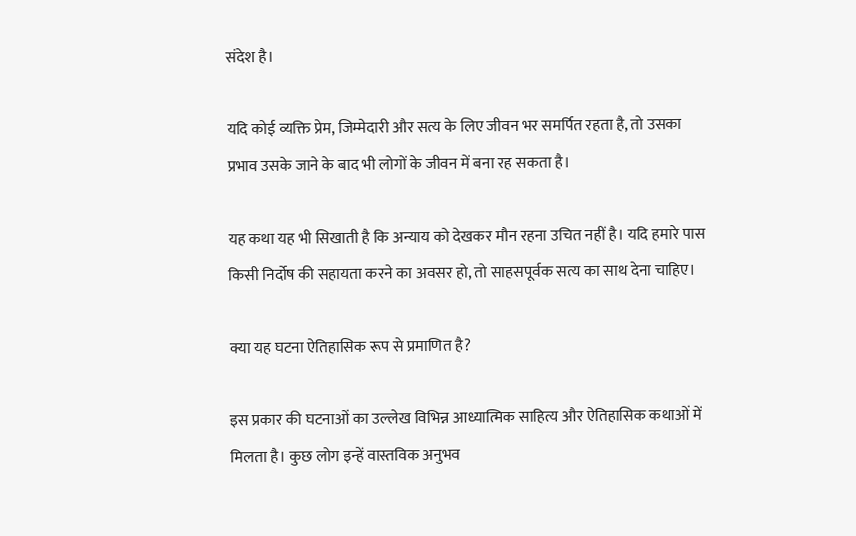संदेश है।

यदि कोई व्यक्ति प्रेम, जिम्मेदारी और सत्य के लिए जीवन भर समर्पित रहता है, तो उसका प्रभाव उसके जाने के बाद भी लोगों के जीवन में बना रह सकता है।

यह कथा यह भी सिखाती है कि अन्याय को देखकर मौन रहना उचित नहीं है। यदि हमारे पास किसी निर्दोष की सहायता करने का अवसर हो, तो साहसपूर्वक सत्य का साथ देना चाहिए।

क्या यह घटना ऐतिहासिक रूप से प्रमाणित है?

इस प्रकार की घटनाओं का उल्लेख विभिन्न आध्यात्मिक साहित्य और ऐतिहासिक कथाओं में मिलता है। कुछ लोग इन्हें वास्तविक अनुभव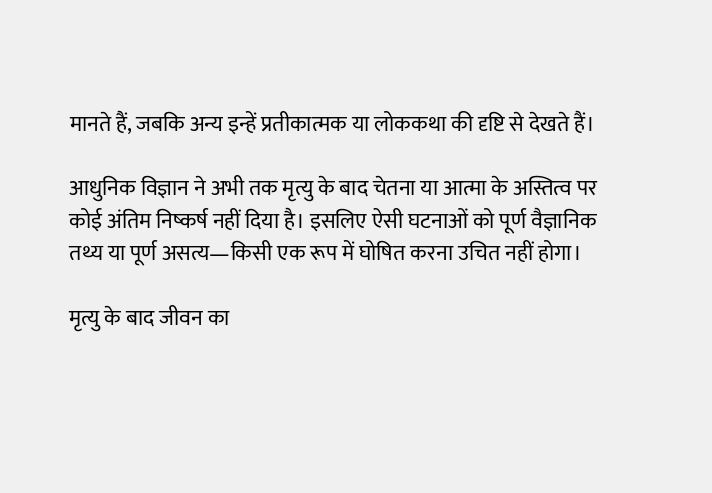मानते हैं, जबकि अन्य इन्हें प्रतीकात्मक या लोककथा की दृष्टि से देखते हैं।

आधुनिक विज्ञान ने अभी तक मृत्यु के बाद चेतना या आत्मा के अस्तित्व पर कोई अंतिम निष्कर्ष नहीं दिया है। इसलिए ऐसी घटनाओं को पूर्ण वैज्ञानिक तथ्य या पूर्ण असत्य—किसी एक रूप में घोषित करना उचित नहीं होगा।

मृत्यु के बाद जीवन का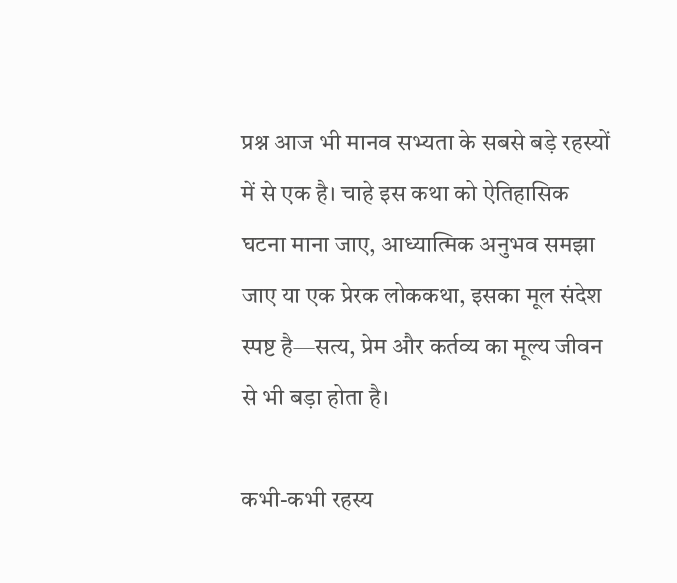प्रश्न आज भी मानव सभ्यता के सबसे बड़े रहस्यों में से एक है। चाहे इस कथा को ऐतिहासिक घटना माना जाए, आध्यात्मिक अनुभव समझा जाए या एक प्रेरक लोककथा, इसका मूल संदेश स्पष्ट है—सत्य, प्रेम और कर्तव्य का मूल्य जीवन से भी बड़ा होता है।

कभी-कभी रहस्य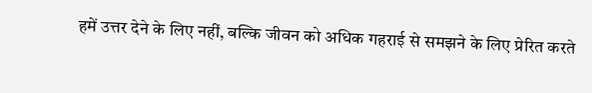हमें उत्तर देने के लिए नहीं, बल्कि जीवन को अधिक गहराई से समझने के लिए प्रेरित करते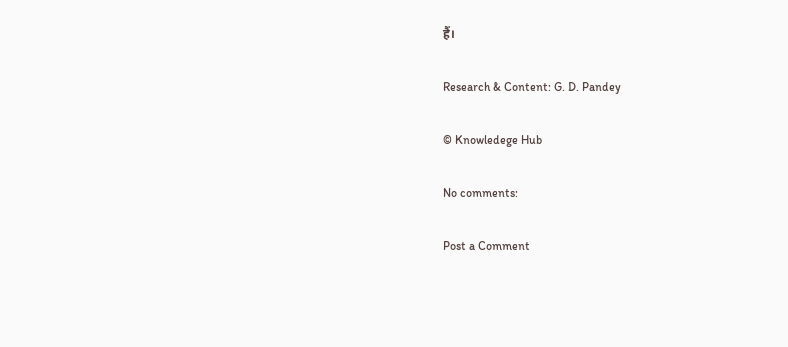हैं।

Research & Content: G. D. Pandey

© Knowledege Hub

No comments:

Post a Comment